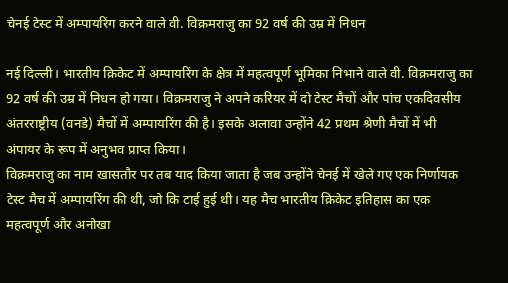चेनई टेस्ट में अम्पायरिंग करने वाले वी. विक्रमराजु का 92 वर्ष की उम्र में निधन

नई दिल्ली। भारतीय क्रिकेट में अम्पायरिंग के क्षेत्र में महत्वपूर्ण भूमिका निभाने वाले वी. विक्रमराजु का 92 वर्ष की उम्र में निधन हो गया। विक्रमराजु ने अपने करियर में दो टेस्ट मैचों और पांच एकदिवसीय अंतरराष्ट्रीय (वनडे) मैचों में अम्पायरिंग की है। इसके अलावा उन्होंने 42 प्रथम श्रेणी मैचों में भी अंपायर के रूप में अनुभव प्राप्त किया।
विक्रमराजु का नाम खासतौर पर तब याद किया जाता है जब उन्होंने चेनई में खेले गए एक निर्णायक टेस्ट मैच में अम्पायरिंग की थी, जो कि टाई हुई थी। यह मैच भारतीय क्रिकेट इतिहास का एक महत्वपूर्ण और अनोखा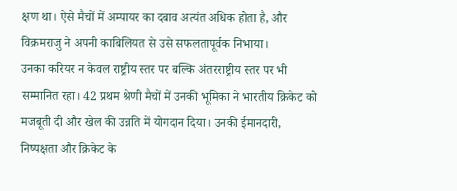क्षण था। ऐसे मैचों में अम्पायर का दबाव अत्यंत अधिक होता है, और विक्रमराजु ने अपनी काबिलियत से उसे सफलतापूर्वक निभाया।
उनका करियर न केवल राष्ट्रीय स्तर पर बल्कि अंतरराष्ट्रीय स्तर पर भी सम्मानित रहा। 42 प्रथम श्रेणी मैचों में उनकी भूमिका ने भारतीय क्रिकेट को मजबूती दी और खेल की उन्नति में योगदान दिया। उनकी ईमानदारी, निष्पक्षता और क्रिकेट के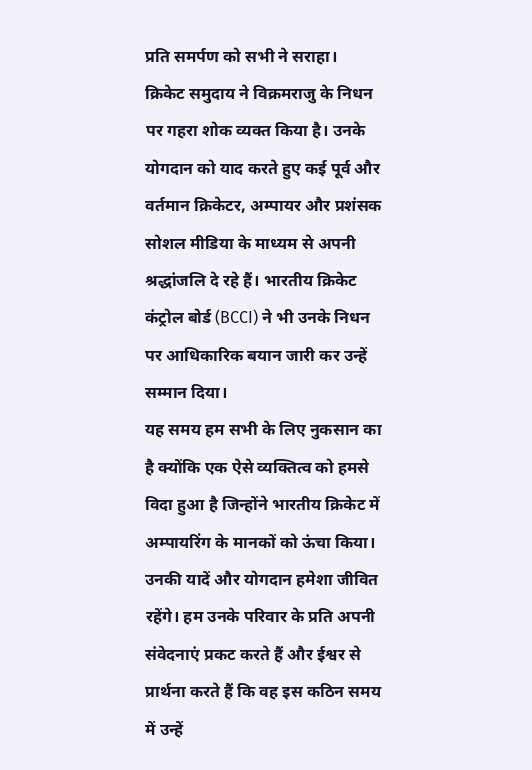प्रति समर्पण को सभी ने सराहा।
क्रिकेट समुदाय ने विक्रमराजु के निधन पर गहरा शोक व्यक्त किया है। उनके योगदान को याद करते हुए कई पूर्व और वर्तमान क्रिकेटर, अम्पायर और प्रशंसक सोशल मीडिया के माध्यम से अपनी श्रद्धांजलि दे रहे हैं। भारतीय क्रिकेट कंट्रोल बोर्ड (BCCI) ने भी उनके निधन पर आधिकारिक बयान जारी कर उन्हें सम्मान दिया।
यह समय हम सभी के लिए नुकसान का है क्योंकि एक ऐसे व्यक्तित्व को हमसे विदा हुआ है जिन्होंने भारतीय क्रिकेट में अम्पायरिंग के मानकों को ऊंचा किया। उनकी यादें और योगदान हमेशा जीवित रहेंगे। हम उनके परिवार के प्रति अपनी संवेदनाएं प्रकट करते हैं और ईश्वर से प्रार्थना करते हैं कि वह इस कठिन समय में उन्हें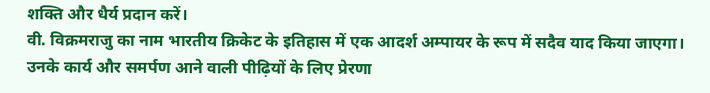शक्ति और धैर्य प्रदान करें।
वी. विक्रमराजु का नाम भारतीय क्रिकेट के इतिहास में एक आदर्श अम्पायर के रूप में सदैव याद किया जाएगा। उनके कार्य और समर्पण आने वाली पीढ़ियों के लिए प्रेरणा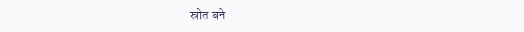स्रोत बने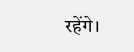रहेंगे।